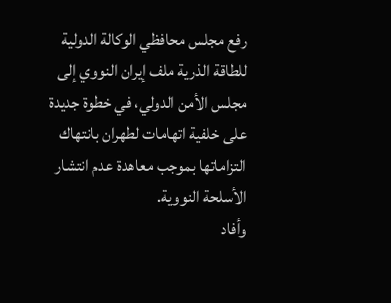رفع مجلس محافظي الوكالة الدولية للطاقة الذرية ملف إيران النووي إلى مجلس الأمن الدولي، في خطوة جديدة على خلفية اتهامات لطهران بانتهاك التزاماتها بموجب معاهدة عدم انتشار الأسلحة النووية.
وأفاد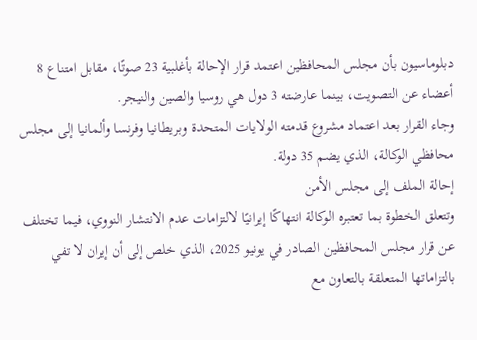دبلوماسيون بأن مجلس المحافظين اعتمد قرار الإحالة بأغلبية 23 صوتًا، مقابل امتناع 8 أعضاء عن التصويت، بينما عارضته 3 دول هي روسيا والصين والنيجر.
وجاء القرار بعد اعتماد مشروع قدمته الولايات المتحدة وبريطانيا وفرنسا وألمانيا إلى مجلس محافظي الوكالة، الذي يضم 35 دولة.
إحالة الملف إلى مجلس الأمن
وتتعلق الخطوة بما تعتبره الوكالة انتهاكًا إيرانيًا لالتزامات عدم الانتشار النووي، فيما تختلف عن قرار مجلس المحافظين الصادر في يونيو 2025، الذي خلص إلى أن إيران لا تفي بالتزاماتها المتعلقة بالتعاون مع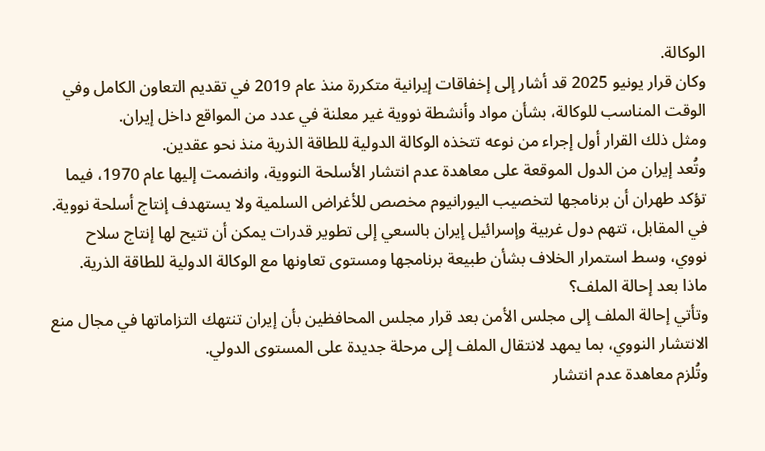الوكالة.
وكان قرار يونيو 2025 قد أشار إلى إخفاقات إيرانية متكررة منذ عام 2019 في تقديم التعاون الكامل وفي الوقت المناسب للوكالة، بشأن مواد وأنشطة نووية غير معلنة في عدد من المواقع داخل إيران.
ومثل ذلك القرار أول إجراء من نوعه تتخذه الوكالة الدولية للطاقة الذرية منذ نحو عقدين.
وتُعد إيران من الدول الموقعة على معاهدة عدم انتشار الأسلحة النووية، وانضمت إليها عام 1970، فيما تؤكد طهران أن برنامجها لتخصيب اليورانيوم مخصص للأغراض السلمية ولا يستهدف إنتاج أسلحة نووية.
في المقابل، تتهم دول غربية وإسرائيل إيران بالسعي إلى تطوير قدرات يمكن أن تتيح لها إنتاج سلاح نووي، وسط استمرار الخلاف بشأن طبيعة برنامجها ومستوى تعاونها مع الوكالة الدولية للطاقة الذرية.
ماذا بعد إحالة الملف؟
وتأتي إحالة الملف إلى مجلس الأمن بعد قرار مجلس المحافظين بأن إيران تنتهك التزاماتها في مجال منع الانتشار النووي، بما يمهد لانتقال الملف إلى مرحلة جديدة على المستوى الدولي.
وتُلزم معاهدة عدم انتشار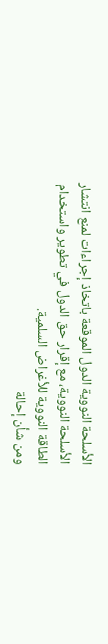الأسلحة النووية الدول الموقعة باتخاذ إجراءات لمنع انتشار الأسلحة النووية، مع إقرار حق الدول في تطوير واستخدام الطاقة النووية للأغراض السلمية.
ومن شأن إحالة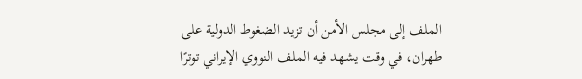الملف إلى مجلس الأمن أن تزيد الضغوط الدولية على طهران، في وقت يشهد فيه الملف النووي الإيراني توترًا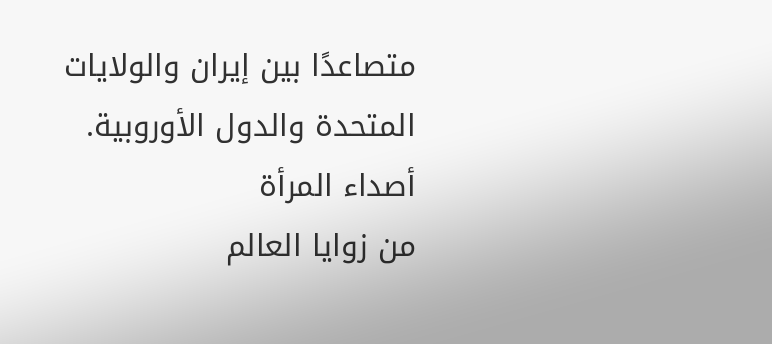متصاعدًا بين إيران والولايات المتحدة والدول الأوروبية.
أصداء المرأة
من زوايا العالم